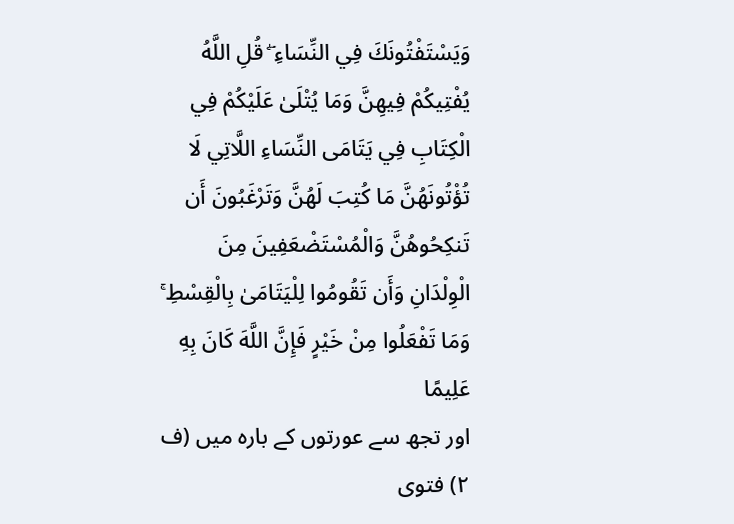وَيَسْتَفْتُونَكَ فِي النِّسَاءِ ۖ قُلِ اللَّهُ يُفْتِيكُمْ فِيهِنَّ وَمَا يُتْلَىٰ عَلَيْكُمْ فِي الْكِتَابِ فِي يَتَامَى النِّسَاءِ اللَّاتِي لَا تُؤْتُونَهُنَّ مَا كُتِبَ لَهُنَّ وَتَرْغَبُونَ أَن تَنكِحُوهُنَّ وَالْمُسْتَضْعَفِينَ مِنَ الْوِلْدَانِ وَأَن تَقُومُوا لِلْيَتَامَىٰ بِالْقِسْطِ ۚ وَمَا تَفْعَلُوا مِنْ خَيْرٍ فَإِنَّ اللَّهَ كَانَ بِهِ عَلِيمًا
اور تجھ سے عورتوں کے بارہ میں (ف ٢) فتوی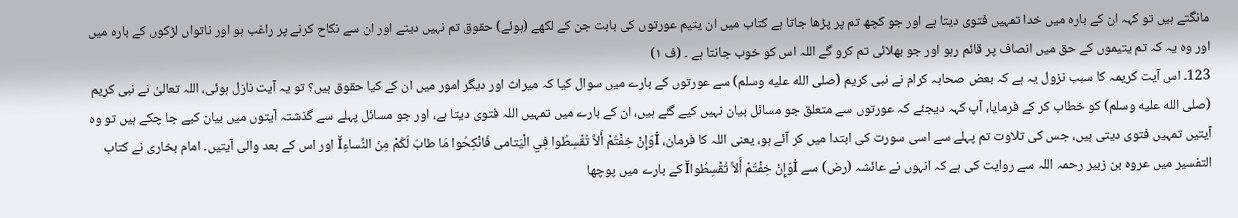مانگتے ہیں تو کہہ ان کے بارہ میں خدا تمہیں فتوی دیتا ہے اور جو کچھ تم پر پڑھا جاتا ہے کتاب میں ان یتیم عورتوں کی بابت جن کے لکھے (ہوئے) حقوق تم نہیں دیتے اور ان سے نکاح کرنے پر راغب ہو اور ناتواں لڑکوں کے بارہ میں اور وہ یہ کہ تم یتیموں کے حق میں انصاف پر قائم رہو اور جو بھلائی تم کرو گے اللہ اس کو خوب جانتا ہے ۔ (ف ١)
123۔ اس آیت کریمہ کا سبب نزول یہ ہے کہ بعض صحابہ کرام نے نبی کریم (صلى الله عليه وسلم) سے عورتوں کے بارے میں سوال کیا کہ میراث اور دیگر امور میں ان کے کیا حقوق ہیں؟ تو یہ آیت نازل ہوئی، اللہ تعالیٰ نے نبی کریم (صلى الله عليه وسلم) کو خطاب کر کے فرمایا، آپ کہہ دیجئے کہ عورتوں سے متعلق جو مسائل بیان نہیں کیے گئے ہیں، ان کے بارے میں تمہیں اللہ فتوی دیتا ہے، اور جو مسائل پہلے سے گذشتہ آیتوں میں بیان کیے جا چکے ہیں تو وہ آیتیں تمہیں فتوی دیتی ہیں، جس کی تلاوت تم پہلے سے اسی سورت کی ابتدا میں کر آئے ہو، یعنی اللہ کا فرمان، İوَإِنْ خِفْتُمْ أَلاَّ تُقْسِطُوا فِي الْيَتامى فَانْكِحُوا مَا طابَ لَكُمْ مِنَ النِّساءِĬ اور اس کے بعد والی آیتیں۔ امام بخاری نے کتاب التفسیر میں عروہ بن زبیر رحمہ اللہ سے روایت کی ہے کہ انہوں نے عائشہ (رض) سے İوَإِنْ خِفْتُمْ أَلاَّ تُقْسِطُواĬ کے بارے میں پوچھا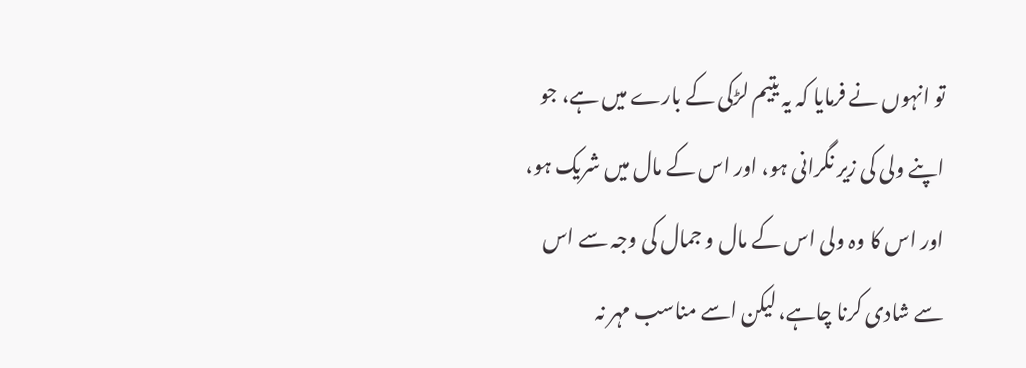تو انہوں نے فرمایا کہ یہ یتیم لڑکی کے بارے میں ہے، جو اپنے ولی کی زیر نگرانی ہو، اور اس کے مال میں شریک ہو، اور اس کا وہ ولی اس کے مال و جمال کی وجہ سے اس سے شادی کرنا چاہے، لیکن اسے مناسب مہر نہ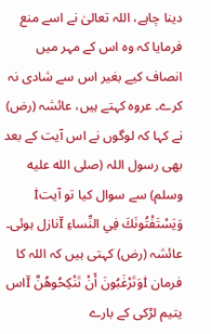دینا چاہے، اللہ تعالیٰ نے اسے منع فرمایا کہ وہ اس کے مہر میں انصاف کیے بغیر اس سے شادی نہ کرے۔ عروہ کہتے ہیں، عائشہ (رض) نے کہا کہ لوگوں نے اس آیت کے بعد بھی رسول اللہ (صلى الله عليه وسلم) سے سوال کیا تو آیتİ وَيَسْتَفْتُونَكَ فِي النِّساءِ Ĭنازل ہوئی۔ عائشہ (رض) کہتی ہیں کہ اللہ کا فرمان İوَتَرْغَبُونَ أَنْ تَنْكِحُوهُنَّ Ĭاس یتیم لڑکی کے بارے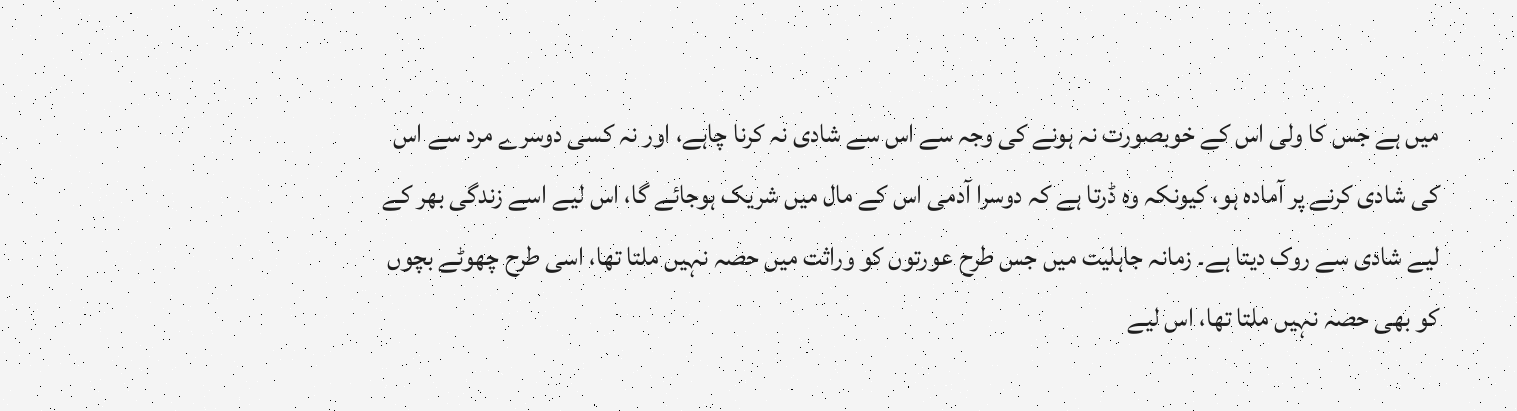میں ہے جس کا ولی اس کے خوبصورت نہ ہونے کی وجہ سے اس سے شادی نہ کرنا چاہے، اور نہ کسی دوسرے مرد سے اس کی شادی کرنے پر آمادہ ہو، کیونکہ وہ ڈرتا ہے کہ دوسرا آدمی اس کے مال میں شریک ہوجائے گا، اس لیے اسے زندگی بھر کے لیے شادی سے روک دیتا ہے۔ زمانہ جاہلیت میں جس طرح عورتوں کو وراثت میں حصہ نہیں ملتا تھا، اسی طرح چھوٹے بچوں کو بھی حصہ نہیں ملتا تھا، اس لیے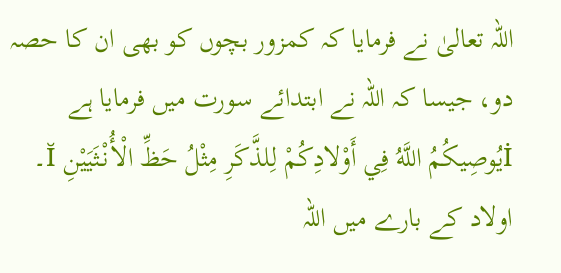اللہ تعالیٰ نے فرمایا کہ کمزور بچوں کو بھی ان کا حصہ دو، جیسا کہ اللہ نے ابتدائے سورت میں فرمایا ہے İيُوصِيكُمُ اللَّهُ فِي أَوْلادِكُمْ لِلذَّكَرِ مِثْلُ حَظِّ الْأُنْثَيَيْنِ Ĭ۔ اولاد کے بارے میں اللہ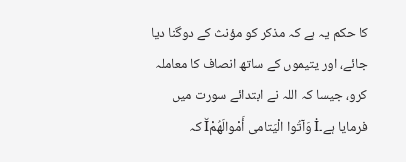کا حکم یہ ہے کہ مذکر کو مؤنث کے دوگنا دیا جائے، اور یتیموں کے ساتھ انصاف کا معاملہ کرو، جیسا کہ اللہ نے ابتدائے سورت میں فرمایا ہے۔İ وَآتُوا الْيَتامى أَمْوالَهُمْĬ کہ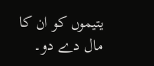یتیموں کو ان کا مال دے دو۔